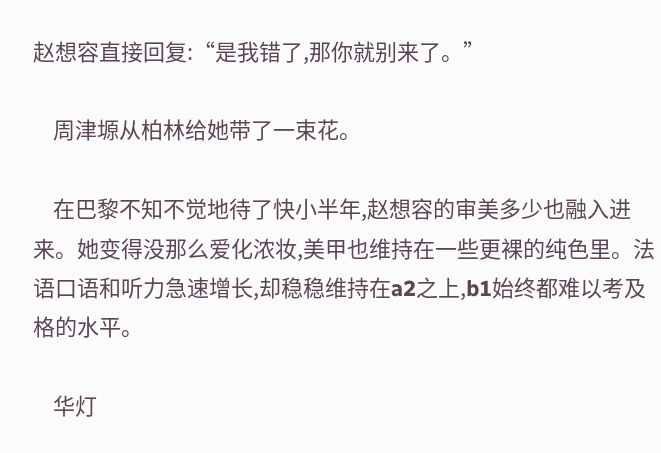赵想容直接回复:“是我错了,那你就别来了。”

    周津塬从柏林给她带了一束花。

    在巴黎不知不觉地待了快小半年,赵想容的审美多少也融入进来。她变得没那么爱化浓妆,美甲也维持在一些更裸的纯色里。法语口语和听力急速增长,却稳稳维持在a2之上,b1始终都难以考及格的水平。

    华灯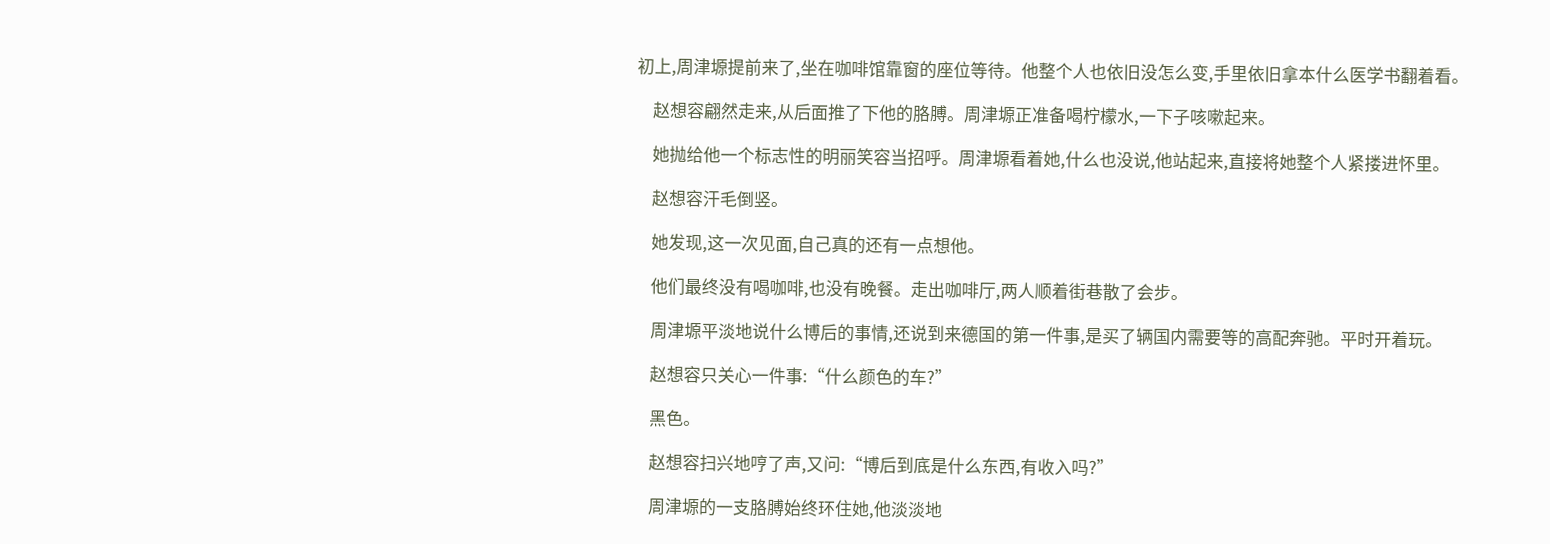初上,周津塬提前来了,坐在咖啡馆靠窗的座位等待。他整个人也依旧没怎么变,手里依旧拿本什么医学书翻着看。

    赵想容翩然走来,从后面推了下他的胳膊。周津塬正准备喝柠檬水,一下子咳嗽起来。

    她抛给他一个标志性的明丽笑容当招呼。周津塬看着她,什么也没说,他站起来,直接将她整个人紧搂进怀里。

    赵想容汗毛倒竖。

    她发现,这一次见面,自己真的还有一点想他。

    他们最终没有喝咖啡,也没有晚餐。走出咖啡厅,两人顺着街巷散了会步。

    周津塬平淡地说什么博后的事情,还说到来德国的第一件事,是买了辆国内需要等的高配奔驰。平时开着玩。

    赵想容只关心一件事:“什么颜色的车?”

    黑色。

    赵想容扫兴地哼了声,又问:“博后到底是什么东西,有收入吗?”

    周津塬的一支胳膊始终环住她,他淡淡地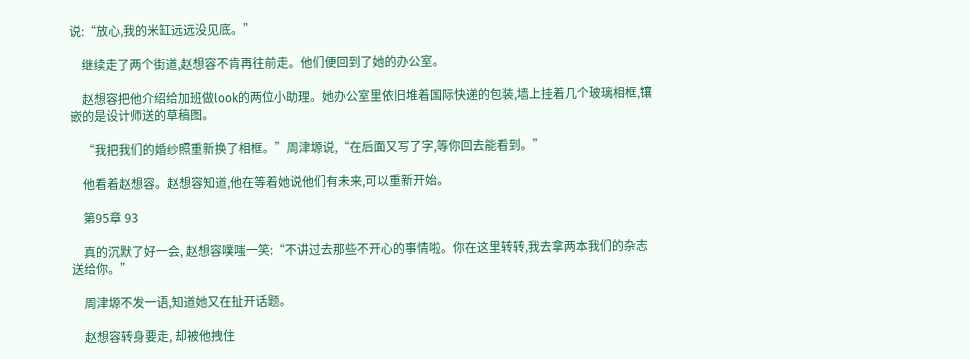说:“放心,我的米缸远远没见底。”

    继续走了两个街道,赵想容不肯再往前走。他们便回到了她的办公室。

    赵想容把他介绍给加班做look的两位小助理。她办公室里依旧堆着国际快递的包装,墙上挂着几个玻璃相框,镶嵌的是设计师送的草稿图。

    “我把我们的婚纱照重新换了相框。”周津塬说,“在后面又写了字,等你回去能看到。”

    他看着赵想容。赵想容知道,他在等着她说他们有未来,可以重新开始。

    第95章 93

    真的沉默了好一会, 赵想容噗嗤一笑:“不讲过去那些不开心的事情啦。你在这里转转,我去拿两本我们的杂志送给你。”

    周津塬不发一语,知道她又在扯开话题。

    赵想容转身要走, 却被他拽住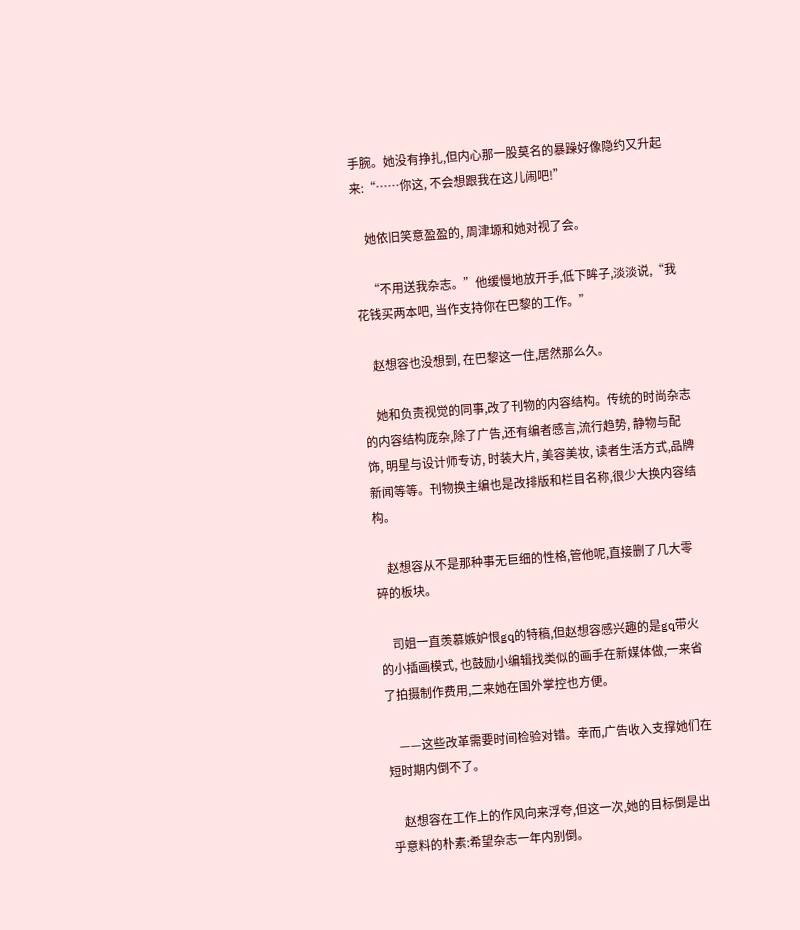手腕。她没有挣扎,但内心那一股莫名的暴躁好像隐约又升起来:“……你这, 不会想跟我在这儿闹吧!”

    她依旧笑意盈盈的, 周津塬和她对视了会。

    “不用送我杂志。”他缓慢地放开手,低下眸子,淡淡说,“我花钱买两本吧, 当作支持你在巴黎的工作。”

    赵想容也没想到, 在巴黎这一住,居然那么久。

    她和负责视觉的同事,改了刊物的内容结构。传统的时尚杂志的内容结构庞杂,除了广告,还有编者感言,流行趋势, 静物与配饰, 明星与设计师专访, 时装大片, 美容美妆, 读者生活方式,品牌新闻等等。刊物换主编也是改排版和栏目名称,很少大换内容结构。

    赵想容从不是那种事无巨细的性格,管他呢,直接删了几大零碎的板块。

    司姐一直羡慕嫉妒恨gq的特稿,但赵想容感兴趣的是gq带火的小插画模式, 也鼓励小编辑找类似的画手在新媒体做,一来省了拍摄制作费用,二来她在国外掌控也方便。

    ——这些改革需要时间检验对错。幸而,广告收入支撑她们在短时期内倒不了。

    赵想容在工作上的作风向来浮夸,但这一次,她的目标倒是出乎意料的朴素:希望杂志一年内别倒。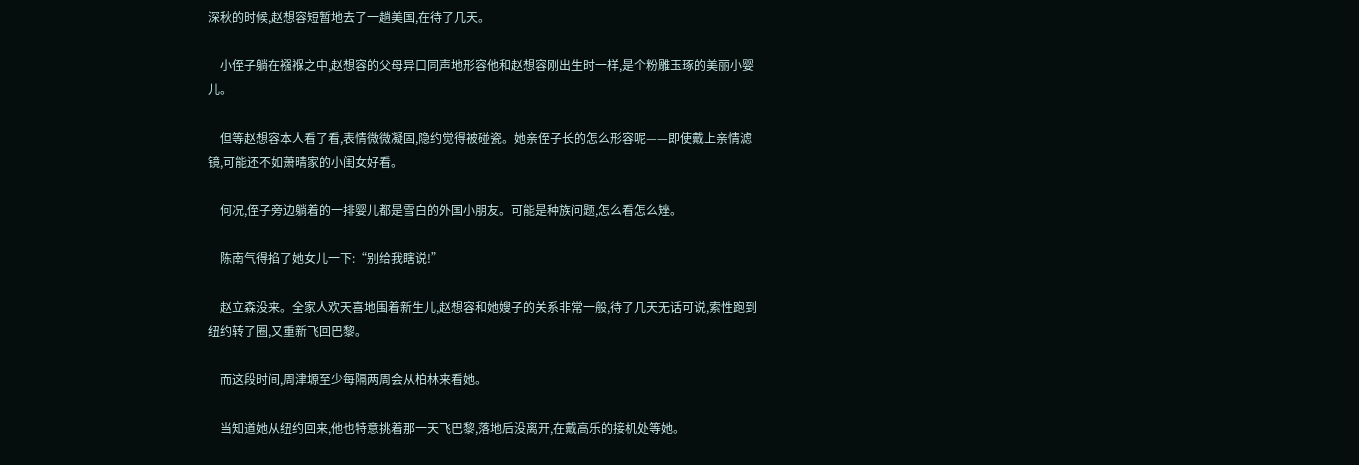深秋的时候,赵想容短暂地去了一趟美国,在待了几天。

    小侄子躺在襁褓之中,赵想容的父母异口同声地形容他和赵想容刚出生时一样,是个粉雕玉琢的美丽小婴儿。

    但等赵想容本人看了看,表情微微凝固,隐约觉得被碰瓷。她亲侄子长的怎么形容呢——即使戴上亲情滤镜,可能还不如萧晴家的小闺女好看。

    何况,侄子旁边躺着的一排婴儿都是雪白的外国小朋友。可能是种族问题,怎么看怎么矬。

    陈南气得掐了她女儿一下:“别给我瞎说!”

    赵立森没来。全家人欢天喜地围着新生儿,赵想容和她嫂子的关系非常一般,待了几天无话可说,索性跑到纽约转了圈,又重新飞回巴黎。

    而这段时间,周津塬至少每隔两周会从柏林来看她。

    当知道她从纽约回来,他也特意挑着那一天飞巴黎,落地后没离开,在戴高乐的接机处等她。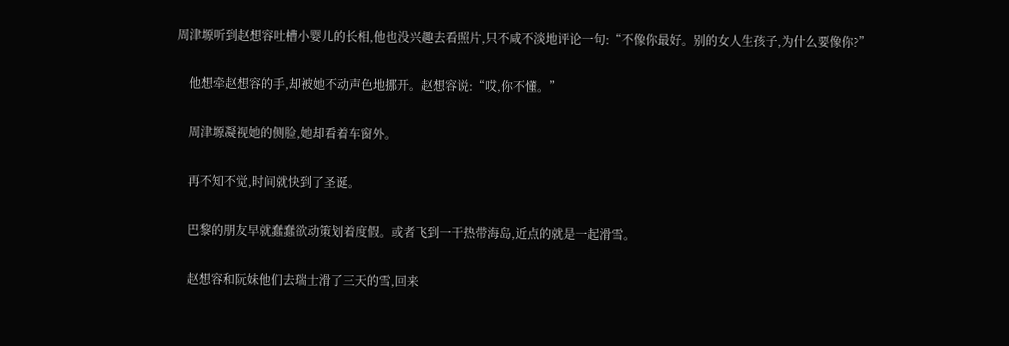周津塬听到赵想容吐槽小婴儿的长相,他也没兴趣去看照片,只不咸不淡地评论一句:“不像你最好。别的女人生孩子,为什么要像你?”

    他想牵赵想容的手,却被她不动声色地挪开。赵想容说:“哎,你不懂。”

    周津塬凝视她的侧脸,她却看着车窗外。

    再不知不觉,时间就快到了圣诞。

    巴黎的朋友早就蠢蠢欲动策划着度假。或者飞到一干热带海岛,近点的就是一起滑雪。

    赵想容和阮妹他们去瑞士滑了三天的雪,回来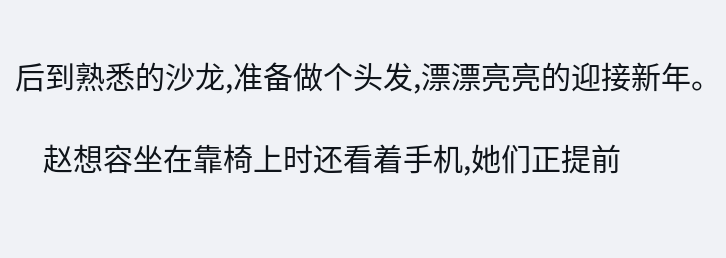后到熟悉的沙龙,准备做个头发,漂漂亮亮的迎接新年。

    赵想容坐在靠椅上时还看着手机,她们正提前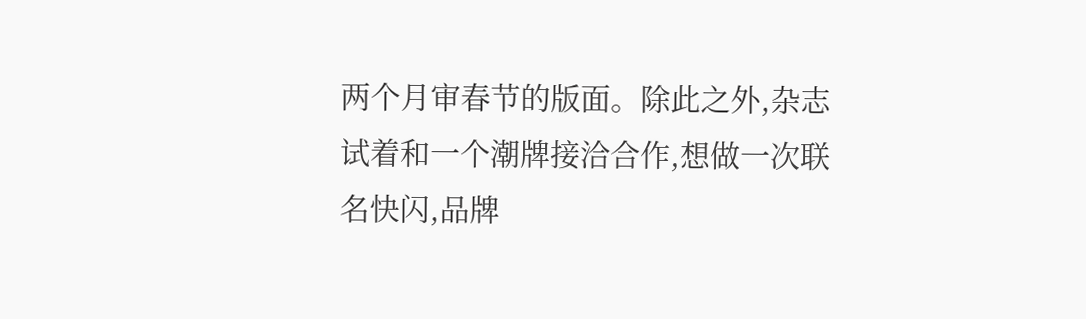两个月审春节的版面。除此之外,杂志试着和一个潮牌接洽合作,想做一次联名快闪,品牌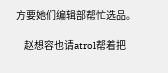方要她们编辑部帮忙选品。

    赵想容也请atrol帮着把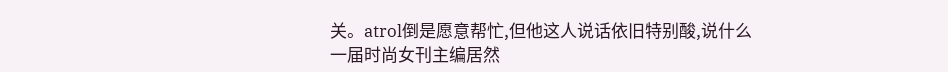关。atrol倒是愿意帮忙,但他这人说话依旧特别酸,说什么一届时尚女刊主编居然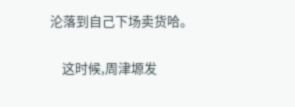沦落到自己下场卖货哈。

    这时候,周津塬发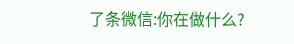了条微信:你在做什么?